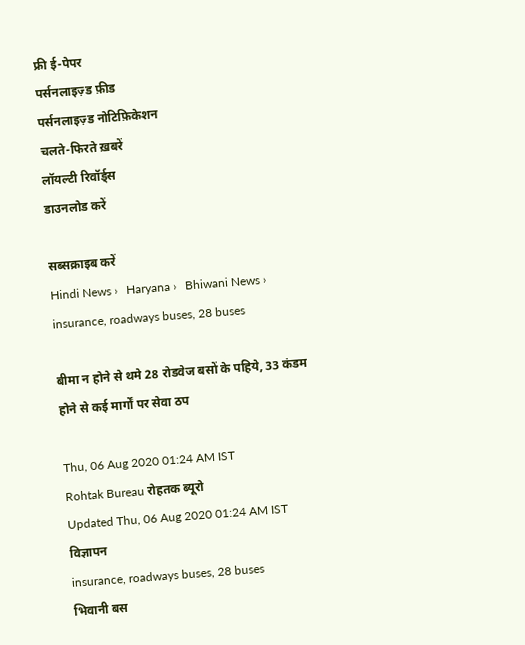फ्री ई-पेपर
पर्सनलाइज़्ड फ़ीड
पर्सनलाइज़्ड नोटिफ़िकेशन
चलते-फिरते ख़बरें
लॉयल्टी रिवॉर्ड्स
डाउनलोड करें

सब्सक्राइब करें
Hindi News ›   Haryana ›   Bhiwani News ›   insurance, roadways buses, 28 buses

बीमा न होने से थमे 28 रोडवेज बसों के पहिये, 33 कंडम होने से कई मार्गों पर सेवा ठप

Thu, 06 Aug 2020 01:24 AM IST
Rohtak Bureau रोहतक ब्यूरो
Updated Thu, 06 Aug 2020 01:24 AM IST
विज्ञापन
insurance, roadways buses, 28 buses
भिवानी बस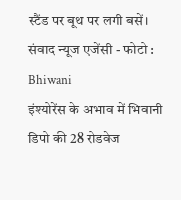स्टैंड पर बूथ पर लगी बसें। संवाद न्यूज एजेंसी - फोटो : Bhiwani
इंश्योरेंस के अभाव में भिवानी डिपो की 28 रोडवेज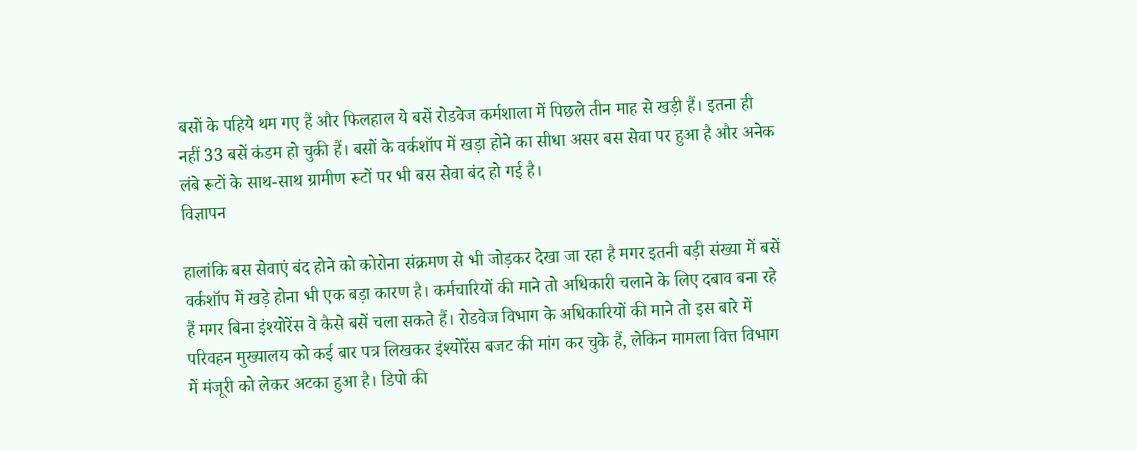बसों के पहिये थम गए हैं और फिलहाल ये बसें रोडवेज कर्मशाला में पिछले तीन माह से खड़ी हैं। इतना ही नहीं 33 बसें कंडम हो चुकी हैं। बसों के वर्कशॉप में खड़ा होने का सीधा असर बस सेवा पर हुआ है और अनेक लंबे रूटों के साथ-साथ ग्रामीण रूटों पर भी बस सेवा बंद हो गई है।
विज्ञापन

हालांकि बस सेवाएं बंद होने को कोरोना संक्रमण से भी जोड़कर देखा जा रहा है मगर इतनी बड़ी संख्या में बसें वर्कशॉप में खड़े होना भी एक बड़ा कारण है। कर्मचारियों की माने तो अधिकारी चलाने के लिए दबाव बना रहे हैं मगर बिना इंश्योरेंस वे कैसे बसें चला सकते हैं। रोडवेज विभाग के अधिकारियों की माने तो इस बारे में परिवहन मुख्यालय को कई बार पत्र लिखकर इंश्योरेंस बजट की मांग कर चुके हैं, लेकिन मामला वित्त विभाग में मंजूरी को लेकर अटका हुआ है। डिपो की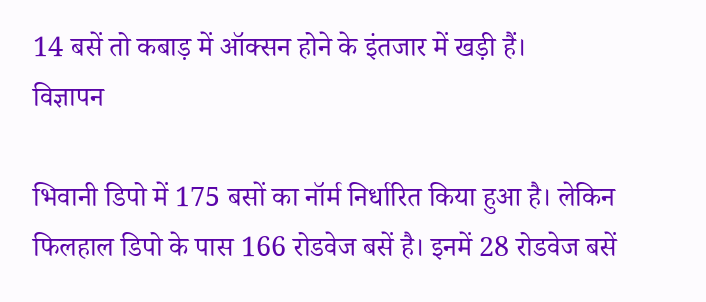14 बसें तो कबाड़ में ऑक्सन होने के इंतजार में खड़ी हैं।
विज्ञापन

भिवानी डिपो में 175 बसों का नॉर्म निर्धारित किया हुआ है। लेकिन फिलहाल डिपो के पास 166 रोडवेज बसें है। इनमें 28 रोडवेज बसें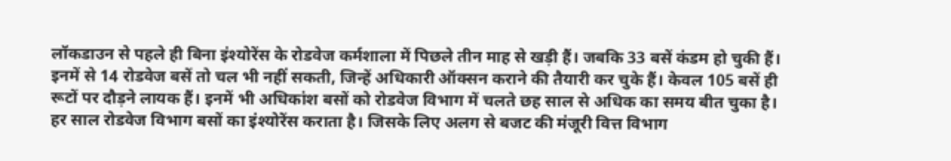लॉकडाउन से पहले ही बिना इंश्योरेंस के रोडवेज कर्मशाला में पिछले तीन माह से खड़ी हैं। जबकि 33 बसें कंडम हो चुकी हैं। इनमें से 14 रोडवेज बसें तो चल भी नहीं सकती, जिन्हें अधिकारी ऑक्सन कराने की तैयारी कर चुके हैं। केवल 105 बसें ही रूटों पर दौड़ने लायक हैं। इनमें भी अधिकांश बसों को रोडवेज विभाग में चलते छह साल से अधिक का समय बीत चुका है। हर साल रोडवेज विभाग बसों का इंश्योरेंस कराता है। जिसके लिए अलग से बजट की मंजूरी वित्त विभाग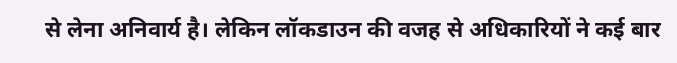से लेना अनिवार्य है। लेकिन लॉकडाउन की वजह से अधिकारियों ने कई बार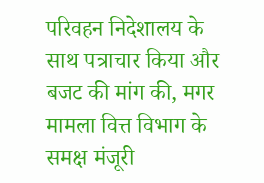परिवहन निदेशालय के साथ पत्राचार किया और बजट की मांग की, मगर मामला वित्त विभाग के समक्ष मंजूरी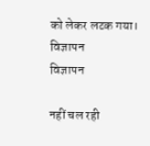को लेकर लटक गया।
विज्ञापन
विज्ञापन

नहीं चल रही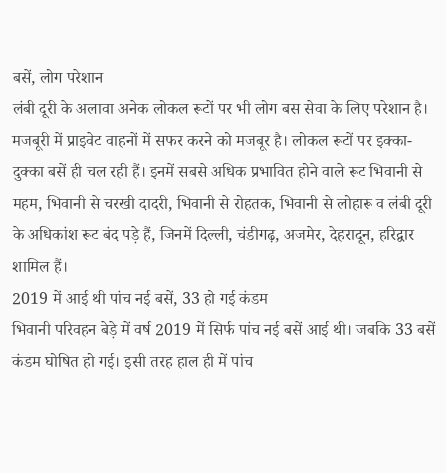बसें, लोग परेशान
लंबी दूरी के अलावा अनेक लोकल रूटों पर भी लोग बस सेवा के लिए परेशान है। मजबूरी में प्राइवेट वाहनों में सफर करने को मजबूर है। लोकल रूटों पर इक्का-दुक्का बसें ही चल रही हैं। इनमें सबसे अधिक प्रभावित होने वाले रूट भिवानी से महम, भिवानी से चरखी दादरी, भिवानी से रोहतक, भिवानी से लोहारू व लंबी दूरी के अधिकांश रूट बंद पड़े हैं, जिनमें दिल्ली, चंडीगढ़, अजमेर, देहरादून, हरिद्वार शामिल हैं।
2019 में आई थी पांच नई बसें, 33 हो गई कंडम
भिवानी परिवहन बेड़े में वर्ष 2019 में सिर्फ पांच नई बसें आई थी। जबकि 33 बसें कंडम घोषित हो गई। इसी तरह हाल ही में पांच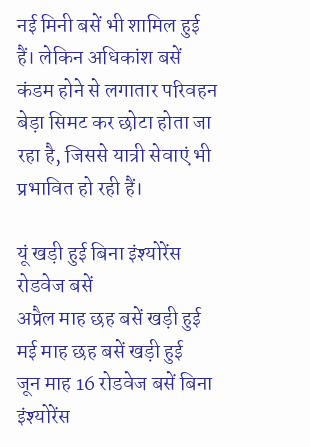नई मिनी बसें भी शामिल हुई हैं। लेकिन अधिकांश बसें कंडम होने से लगातार परिवहन बेड़ा सिमट कर छोटा होता जा रहा है, जिससे यात्री सेवाएं भी प्रभावित हो रही हैं।

यूं खड़ी हुई बिना इंश्योरेंस रोडवेज बसें
अप्रैल माह छह बसें खड़ी हुई
मई माह छह बसें खड़ी हुई
जून माह 16 रोडवेज बसें बिना इंश्योरेंस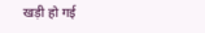खड़ी हो गई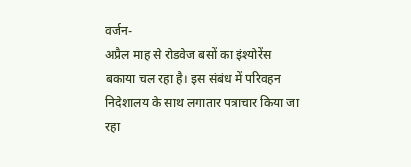वर्जन-
अप्रैल माह से रोडवेज बसों का इंश्योरेंस बकाया चल रहा है। इस संबंध में परिवहन निदेशालय के साथ लगातार पत्राचार किया जा रहा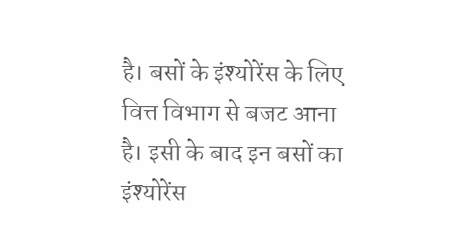है। बसों के इंश्योरेंस के लिए वित्त विभाग से बजट आना है। इसी के बाद इन बसों का इंश्योरेंस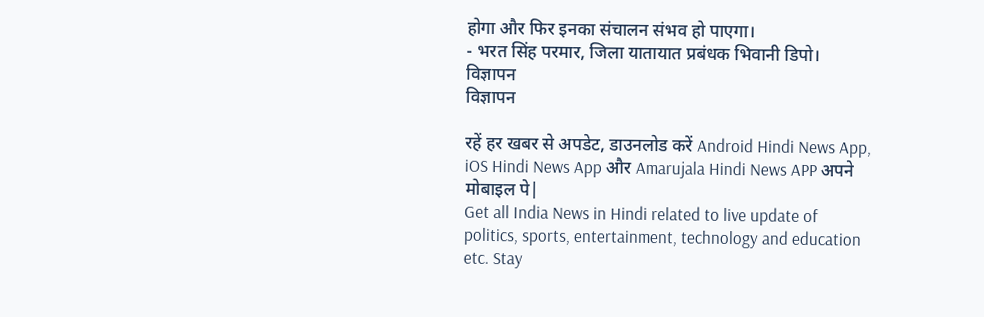होगा और फिर इनका संचालन संभव हो पाएगा।
- भरत सिंह परमार, जिला यातायात प्रबंधक भिवानी डिपो।
विज्ञापन
विज्ञापन

रहें हर खबर से अपडेट, डाउनलोड करें Android Hindi News App, iOS Hindi News App और Amarujala Hindi News APP अपने मोबाइल पे|
Get all India News in Hindi related to live update of politics, sports, entertainment, technology and education etc. Stay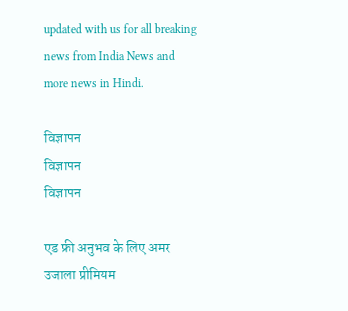updated with us for all breaking news from India News and more news in Hindi.

विज्ञापन
विज्ञापन
विज्ञापन

एड फ्री अनुभव के लिए अमर उजाला प्रीमियम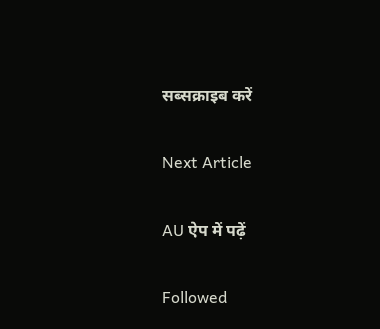सब्सक्राइब करें

Next Article

AU ऐप में पढ़ें

Followed